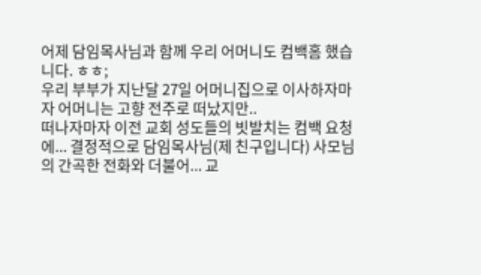어제 담임목사님과 함께 우리 어머니도 컴백홈 했습니다. ㅎㅎ;
우리 부부가 지난달 27일 어머니집으로 이사하자마자 어머니는 고향 전주로 떠났지만..
떠나자마자 이전 교회 성도들의 빗발치는 컴백 요청에... 결정적으로 담임목사님(제 친구입니다) 사모님의 간곡한 전화와 더불어... 교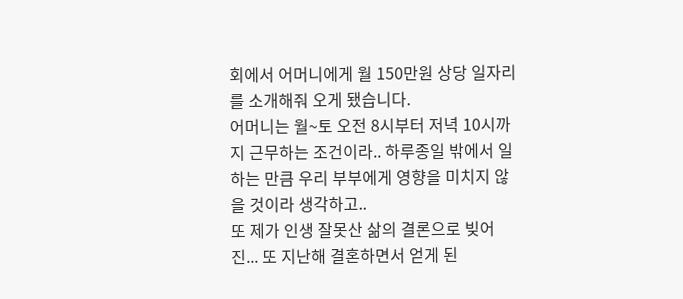회에서 어머니에게 월 150만원 상당 일자리를 소개해줘 오게 됐습니다.
어머니는 월~토 오전 8시부터 저녁 10시까지 근무하는 조건이라.. 하루종일 밖에서 일하는 만큼 우리 부부에게 영향을 미치지 않을 것이라 생각하고..
또 제가 인생 잘못산 삶의 결론으로 빚어진... 또 지난해 결혼하면서 얻게 된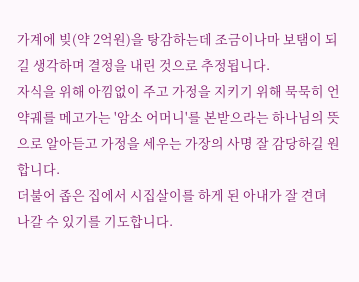가계에 빚(약 2억원)을 탕감하는데 조금이나마 보탬이 되길 생각하며 결정을 내린 것으로 추정됩니다.
자식을 위해 아낌없이 주고 가정을 지키기 위해 묵묵히 언약궤를 메고가는 '암소 어머니'를 본받으라는 하나님의 뜻으로 알아듣고 가정을 세우는 가장의 사명 잘 감당하길 원합니다.
더불어 좁은 집에서 시집살이를 하게 된 아내가 잘 견뎌 나갈 수 있기를 기도합니다.